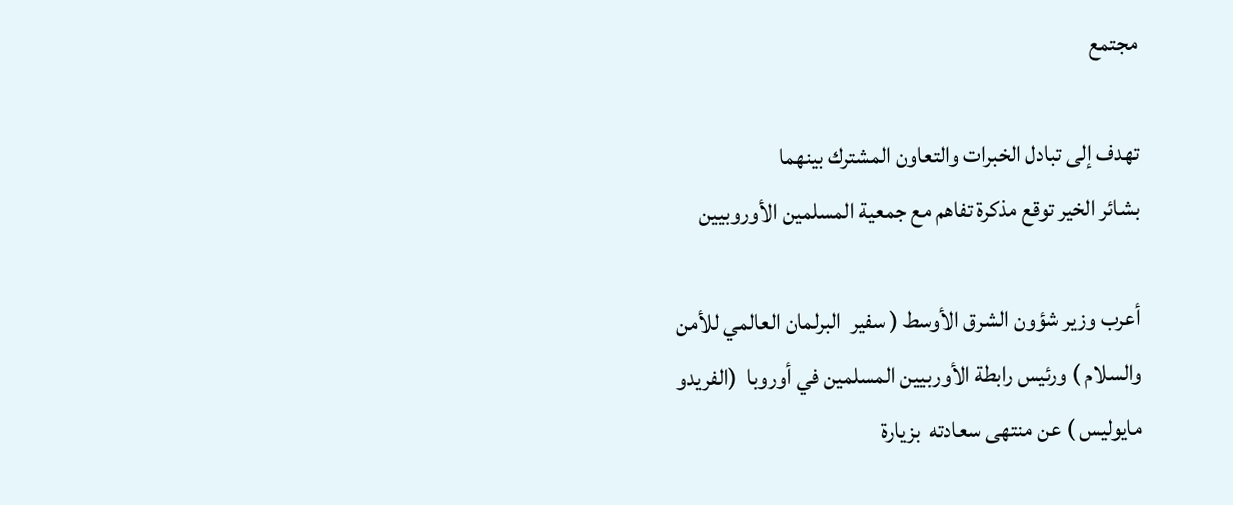مجتمع

تهدف إلى تبادل الخبرات والتعاون المشترك بينهما
بشائر الخير توقع مذكرة تفاهم مع جمعية المسلمين الأوروبيين

أعرب وزير شؤون الشرق الأوسط ( سفير  البرلمان العالمي للأمن والسلام ) ورئيس رابطة الأوربيين المسلمين في أوروبا  (الفريدو مايوليس ) عن منتهى سعادته  بزيارة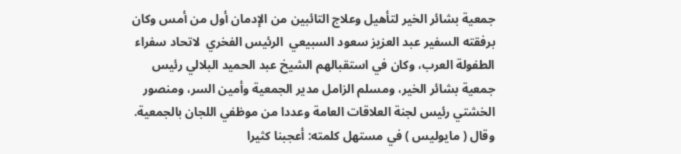جمعية بشائر الخير لتأهيل وعلاج التائبين من الإدمان أول من أمس وكان برفقته السفير عبد العزيز سعود السبيعي  الرئيس الفخري  لاتحاد سفراء الطفولة العرب، وكان في استقبالهم الشيخ عبد الحميد البلالي رئيس جمعية بشائر الخير، ومسلم الزامل مدير الجمعية وأمين السر، ومنصور الخشتي رئيس لجنة العلاقات العامة وعددا من موظفي اللجان بالجمعية.
وقال ( مايوليس ) في مستهل كلمته: أعجبنا كثيرا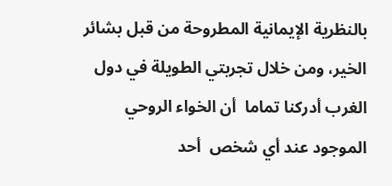بالنظرية الإيمانية المطروحة من قبل بشائر الخير، ومن خلال تجربتي الطويلة في دول الغرب أدركنا تماما  أن الخواء الروحي الموجود عند أي شخص  أحد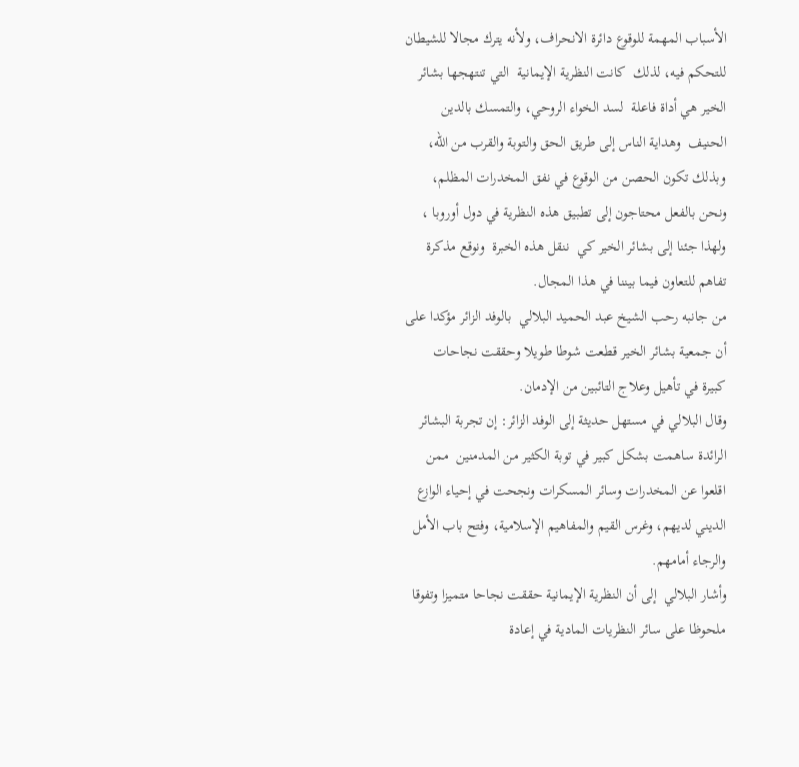الأسباب المهمة للوقوع دائرة الانحراف، ولأنه يترك مجالا للشيطان للتحكم فيه، لذلك  كانت النظرية الإيمانية  التي تنتهجها بشائر الخير هي أداة فاعلة  لسد الخواء الروحي، والتمسك بالدين الحنيف  وهداية الناس إلى طريق الحق والتوبة والقرب من الله، وبذلك تكون الحصن من الوقوع في نفق المخدرات المظلم، ونحن بالفعل محتاجون إلى تطبيق هذه النظرية في دول أوروبا ، ولهذا جئنا إلى بشائر الخير كي  ننقل هذه الخبرة  ونوقع مذكرة تفاهم للتعاون فيما بيننا في هذا المجال.
من جانبه رحب الشيخ عبد الحميد البلالي  بالوفد الزائر مؤكدا على أن جمعية بشائر الخير قطعت شوطا طويلا وحققت نجاحات  كبيرة في تأهيل وعلاج التائبين من الإدمان.
وقال البلالي في مستهل حديثة إلى الوفد الزائر: إن تجربة البشائر الرائدة ساهمت بشكل كبير في توبة الكثير من المدمنين  ممن اقلعوا عن المخدرات وسائر المسكرات ونجحت في إحياء الوازع الديني لديهم، وغرس القيم والمفاهيم الإسلامية، وفتح باب الأمل والرجاء أمامهم.
وأشار البلالي  إلى أن النظرية الإيمانية حققت نجاحا متميزا وتفوقا ملحوظا على سائر النظريات المادية في إعادة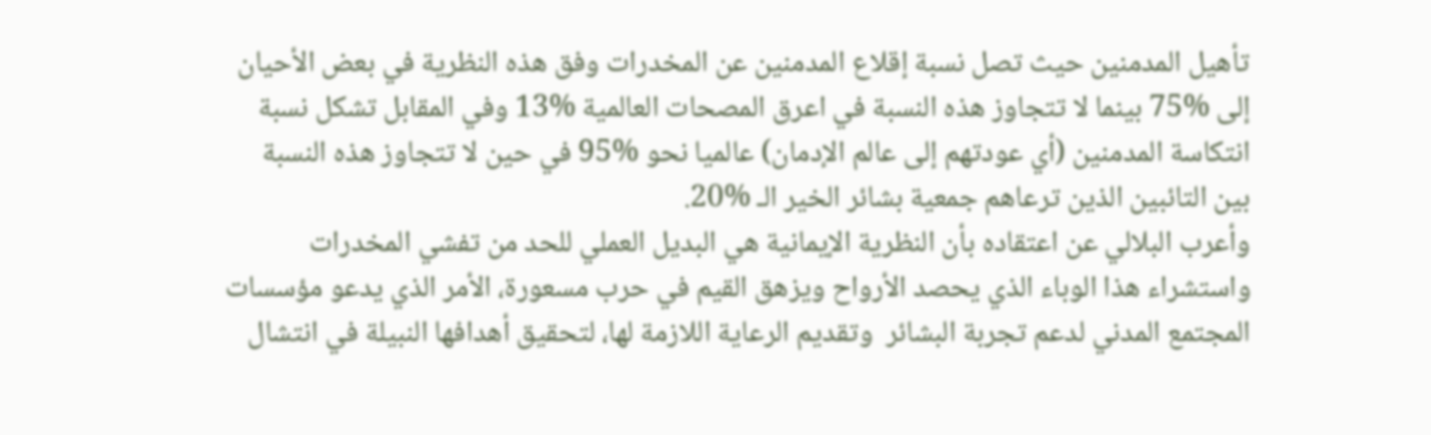تأهيل المدمنين حيث تصل نسبة إقلاع المدمنين عن المخدرات وفق هذه النظرية في بعض الأحيان إلى %75 بينما لا تتجاوز هذه النسبة في اعرق المصحات العالمية %13 وفي المقابل تشكل نسبة انتكاسة المدمنين (أي عودتهم إلى عالم الإدمان) عالميا نحو %95 في حين لا تتجاوز هذه النسبة بين التائبين الذين ترعاهم جمعية بشائر الخير الـ %20.
وأعرب البلالي عن اعتقاده بأن النظرية الإيمانية هي البديل العملي للحد من تفشي المخدرات واستشراء هذا الوباء الذي يحصد الأرواح ويزهق القيم في حرب مسعورة، الأمر الذي يدعو مؤسسات المجتمع المدني لدعم تجربة البشائر  وتقديم الرعاية اللازمة لها، لتحقيق أهدافها النبيلة في انتشال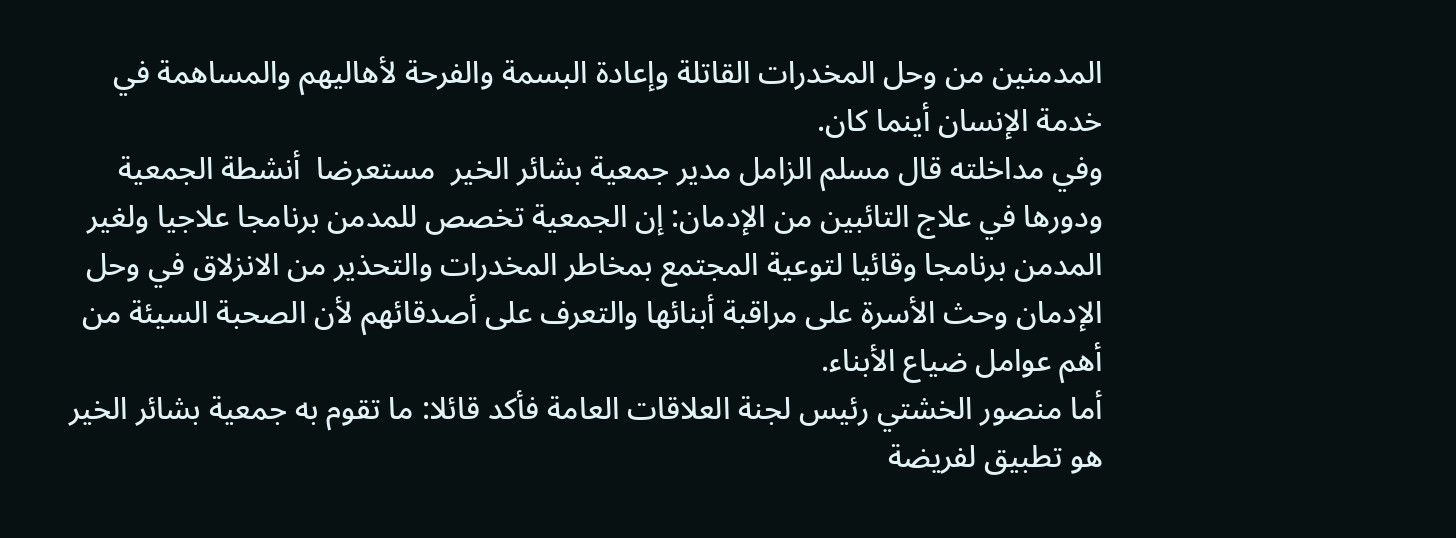المدمنين من وحل المخدرات القاتلة وإعادة البسمة والفرحة لأهاليهم والمساهمة في خدمة الإنسان أينما كان.
وفي مداخلته قال مسلم الزامل مدير جمعية بشائر الخير  مستعرضا  أنشطة الجمعية ودورها في علاج التائبين من الإدمان: إن الجمعية تخصص للمدمن برنامجا علاجيا ولغير المدمن برنامجا وقائيا لتوعية المجتمع بمخاطر المخدرات والتحذير من الانزلاق في وحل الإدمان وحث الأسرة على مراقبة أبنائها والتعرف على أصدقائهم لأن الصحبة السيئة من أهم عوامل ضياع الأبناء.
أما منصور الخشتي رئيس لجنة العلاقات العامة فأكد قائلا: ما تقوم به جمعية بشائر الخير هو تطبيق لفريضة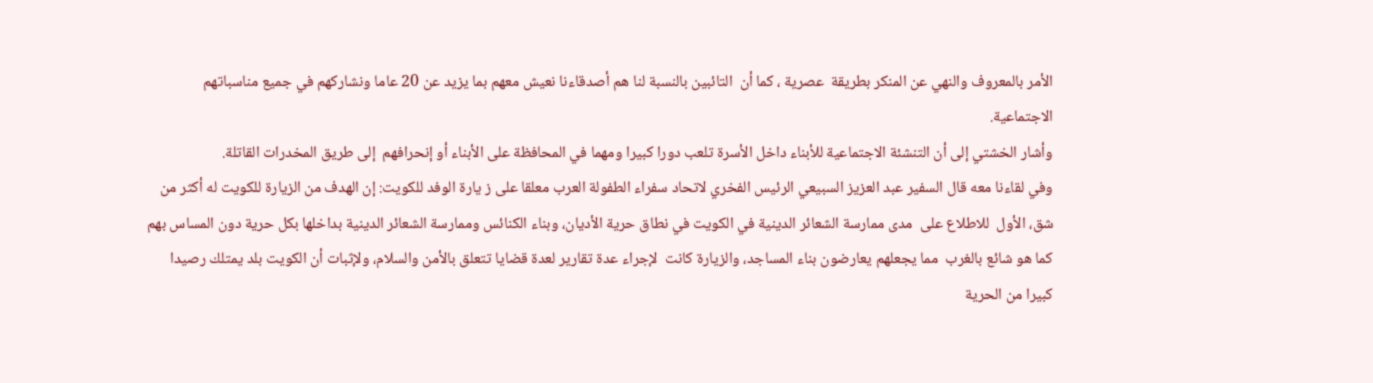الأمر بالمعروف والنهي عن المنكر بطريقة  عصرية ، كما أن  التائبين بالنسبة لنا هم أصدقاءنا نعيش معهم بما يزيد عن 20 عاما ونشاركهم في جميع مناسباتهم الاجتماعية.
وأشار الخشتي إلى أن التنشئة الاجتماعية للأبناء داخل الأسرة تلعب دورا كبيرا ومهما في المحافظة على الأبناء أو إنحرافهم  إلى طريق المخدرات القاتلة.
وفي لقاءنا معه قال السفير عبد العزيز السبيعي الرئيس الفخري لاتحاد سفراء الطفولة العرب معلقا على ز يارة الوفد للكويت: إن الهدف من الزيارة للكويت له أكثر من شق، الأول  للاطلاع على  مدى ممارسة الشعائر الدينية في الكويت في نطاق حرية الأديان، وبناء الكنائس وممارسة الشعائر الدينية بداخلها بكل حرية دون المساس بهم كما هو شائع بالغرب  مما يجعلهم يعارضون بناء المساجد، والزيارة كانت  لإجراء عدة تقارير لعدة قضايا تتعلق بالأمن والسلام، ولإثبات أن الكويت بلد يمتلك رصيدا كبيرا من الحرية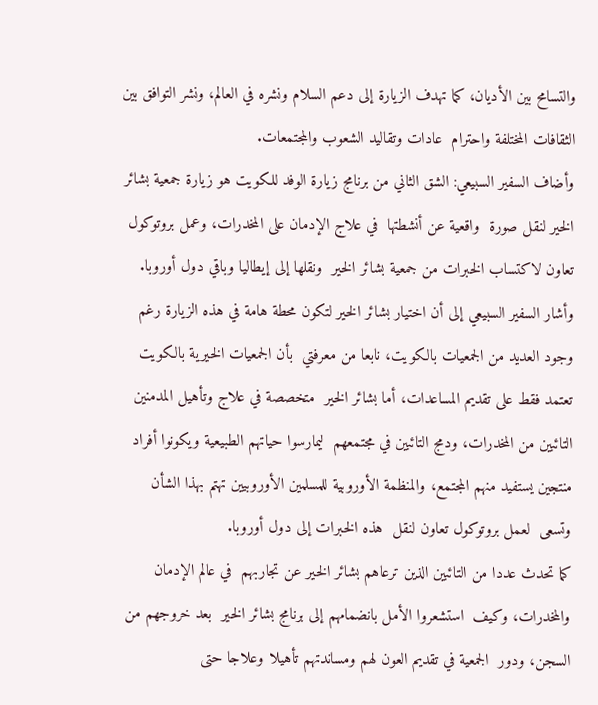والتسامح بين الأديان، كما تهدف الزيارة إلى دعم السلام ونشره في العالم، ونشر التوافق بين الثقافات المختلفة واحترام  عادات وتقاليد الشعوب والمجتمعات.
وأضاف السفير السبيعي: الشق الثاني من برنامج زيارة الوفد للكويت هو زيارة جمعية بشائر الخير لنقل صورة  واقعية عن أنشطتها  في علاج الإدمان على المخدرات، وعمل بروتوكول  تعاون لاكتساب الخبرات من جمعية بشائر الخير  ونقلها إلى إيطاليا وباقي دول أوروبا.
وأشار السفير السبيعي إلى أن اختيار بشائر الخير لتكون محطة هامة في هذه الزيارة رغم وجود العديد من الجمعيات بالكويت، نابعا من معرفتي  بأن الجمعيات الخيرية بالكويت تعتمد فقط على تقديم المساعدات، أما بشائر الخير  متخصصة في علاج وتأهيل المدمنين التائبين من المخدرات، ودمج التائبين في مجتمعهم  ليمارسوا حياتهم الطبيعية ويكونوا أفراد منتجين يستفيد منهم المجتمع، والمنظمة الأوروبية للمسلمين الأوروبيين تهتم بهذا الشأن وتسعى  لعمل بروتوكول تعاون لنقل  هذه الخبرات إلى دول أوروبا.
كما تحدث عددا من التائبين الذين ترعاهم بشائر الخير عن تجاربهم  في عالم الإدمان والمخدرات، وكيف  استشعروا الأمل بانضمامهم إلى برنامج بشائر الخير  بعد خروجهم من السجن، ودور  الجمعية في تقديم العون لهم ومساندتهم تأهيلا وعلاجا حتى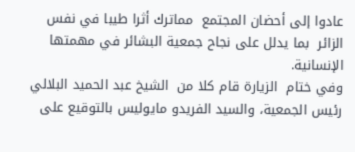عادوا إلى أحضان المجتمع  مماترك أثرا طيبا في نفس الزائر  بما يدلل على نجاح جمعية البشائر في مهمتها الإنسانية.
وفي ختام  الزيارة قام كلا من  الشيخ عبد الحميد البلالي رئيس الجمعية، والسيد الفريدو مايوليس بالتوقيع على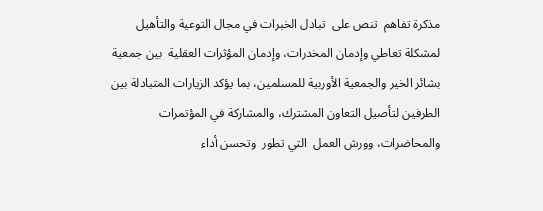مذكرة تفاهم  تنص على  تبادل الخبرات في مجال التوعية والتأهيل لمشكلة تعاطي وإدمان المخدرات، وإدمان المؤثرات العقلية  بين جمعية بشائر الخير والجمعية الأوربية للمسلمين، بما يؤكد الزيارات المتبادلة بين الطرفين لتأصيل التعاون المشترك، والمشاركة في المؤتمرات والمحاضرات، وورش العمل  التي تطور  وتحسن أداء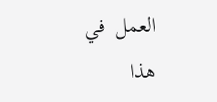العمل  في هذا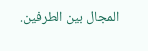المجال بين الطرفين.